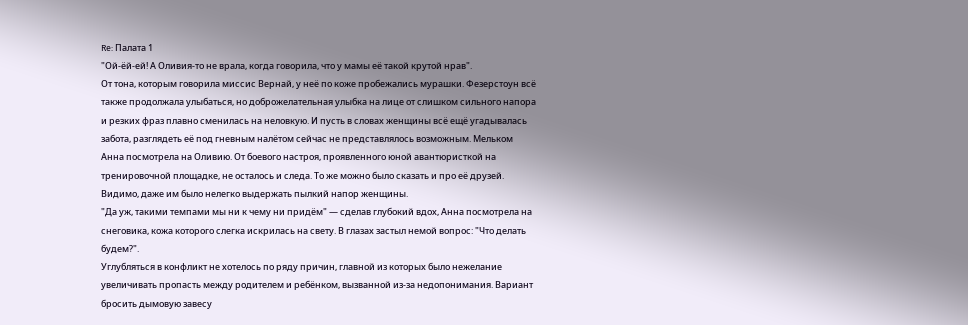Re: Палата 1
"Ой-ёй-ей! А Оливия-то не врала, когда говорила, что у мамы её такой крутой нрав".
От тона, которым говорила миссис Вернай, у неё по коже пробежались мурашки. Фезерстоун всё также продолжала улыбаться, но доброжелательная улыбка на лице от слишком сильного напора и резких фраз плавно сменилась на неловкую. И пусть в словах женщины всё ещё угадывалась забота, разглядеть её под гневным налётом сейчас не представлялось возможным. Мельком Анна посмотрела на Оливию. От боевого настроя, проявленного юной авантюристкой на тренировочной площадке, не осталось и следа. То же можно было сказать и про её друзей. Видимо, даже им было нелегко выдержать пылкий напор женщины.
"Да уж, такими темпами мы ни к чему ни придём" — сделав глубокий вдох, Анна посмотрела на снеговика, кожа которого слегка искрилась на свету. В глазах застыл немой вопрос: "Что делать будем?".
Углубляться в конфликт не хотелось по ряду причин, главной из которых было нежелание увеличивать пропасть между родителем и ребёнком, вызванной из-за недопонимания. Вариант бросить дымовую завесу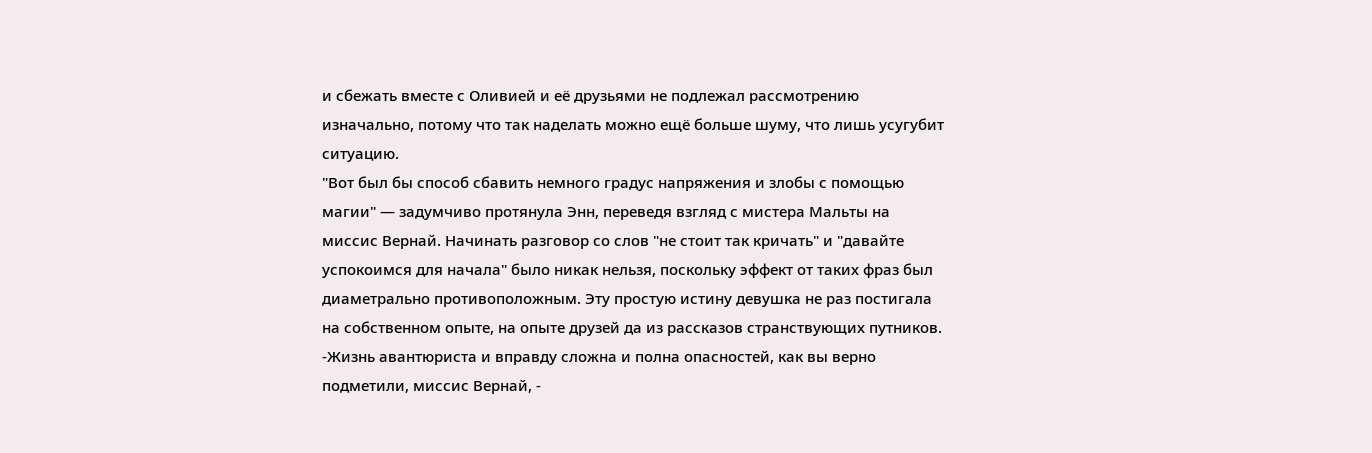и сбежать вместе с Оливией и её друзьями не подлежал рассмотрению изначально, потому что так наделать можно ещё больше шуму, что лишь усугубит ситуацию.
"Вот был бы способ сбавить немного градус напряжения и злобы с помощью магии" — задумчиво протянула Энн, переведя взгляд с мистера Мальты на миссис Вернай. Начинать разговор со слов "не стоит так кричать" и "давайте успокоимся для начала" было никак нельзя, поскольку эффект от таких фраз был диаметрально противоположным. Эту простую истину девушка не раз постигала на собственном опыте, на опыте друзей да из рассказов странствующих путников.
-Жизнь авантюриста и вправду сложна и полна опасностей, как вы верно подметили, миссис Вернай, -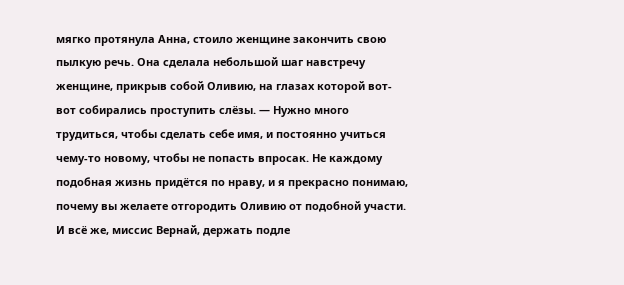мягко протянула Анна, стоило женщине закончить свою пылкую речь. Она сделала небольшой шаг навстречу женщине, прикрыв собой Оливию, на глазах которой вот-вот собирались проступить слёзы. — Нужно много трудиться, чтобы сделать себе имя, и постоянно учиться чему-то новому, чтобы не попасть впросак. Не каждому подобная жизнь придётся по нраву, и я прекрасно понимаю, почему вы желаете отгородить Оливию от подобной участи. И всё же, миссис Вернай, держать подле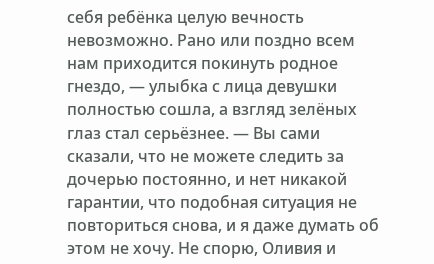себя ребёнка целую вечность невозможно. Рано или поздно всем нам приходится покинуть родное гнездо, — улыбка с лица девушки полностью сошла, а взгляд зелёных глаз стал серьёзнее. — Вы сами сказали, что не можете следить за дочерью постоянно, и нет никакой гарантии, что подобная ситуация не повториться снова, и я даже думать об этом не хочу. Не спорю, Оливия и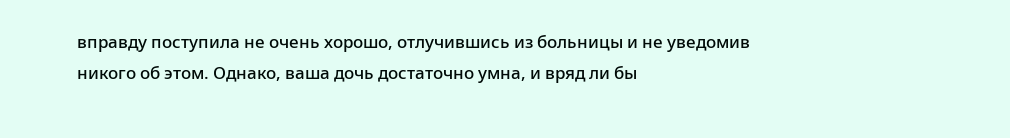вправду поступила не очень хорошо, отлучившись из больницы и не уведомив никого об этом. Однако, ваша дочь достаточно умна, и вряд ли бы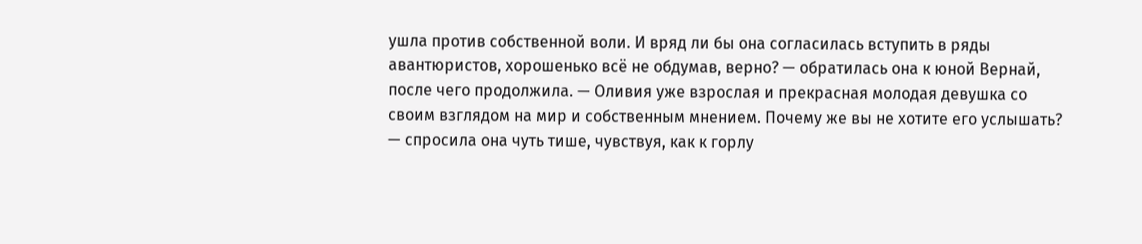ушла против собственной воли. И вряд ли бы она согласилась вступить в ряды авантюристов, хорошенько всё не обдумав, верно? — обратилась она к юной Вернай, после чего продолжила. — Оливия уже взрослая и прекрасная молодая девушка со своим взглядом на мир и собственным мнением. Почему же вы не хотите его услышать? — спросила она чуть тише, чувствуя, как к горлу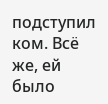подступил ком. Всё же, ей было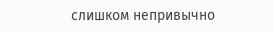слишком непривычно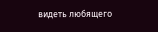видеть любящего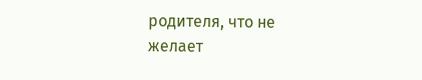родителя, что не желает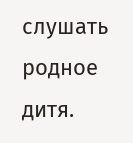слушать родное дитя.